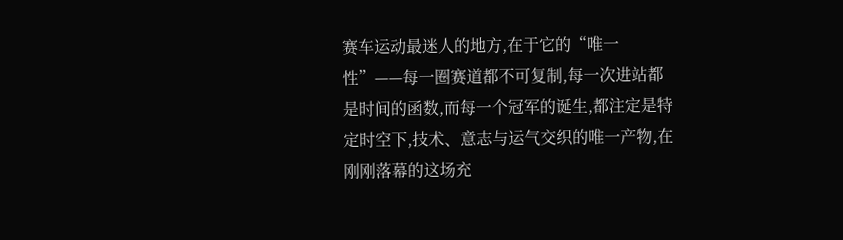赛车运动最迷人的地方,在于它的“唯一性”——每一圈赛道都不可复制,每一次进站都是时间的函数,而每一个冠军的诞生,都注定是特定时空下,技术、意志与运气交织的唯一产物,在刚刚落幕的这场充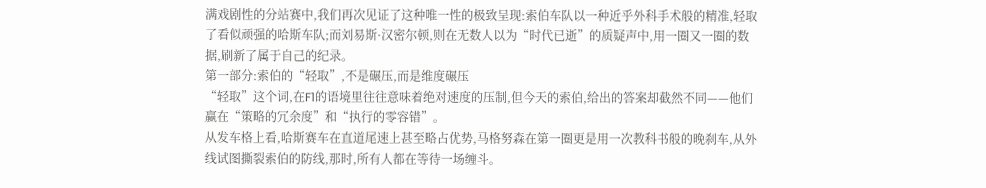满戏剧性的分站赛中,我们再次见证了这种唯一性的极致呈现:索伯车队以一种近乎外科手术般的精准,轻取了看似顽强的哈斯车队;而刘易斯·汉密尔顿,则在无数人以为“时代已逝”的质疑声中,用一圈又一圈的数据,刷新了属于自己的纪录。
第一部分:索伯的“轻取”,不是碾压,而是维度碾压
“轻取”这个词,在F1的语境里往往意味着绝对速度的压制,但今天的索伯,给出的答案却截然不同——他们赢在“策略的冗余度”和“执行的零容错”。
从发车格上看,哈斯赛车在直道尾速上甚至略占优势,马格努森在第一圈更是用一次教科书般的晚刹车,从外线试图撕裂索伯的防线,那时,所有人都在等待一场缠斗。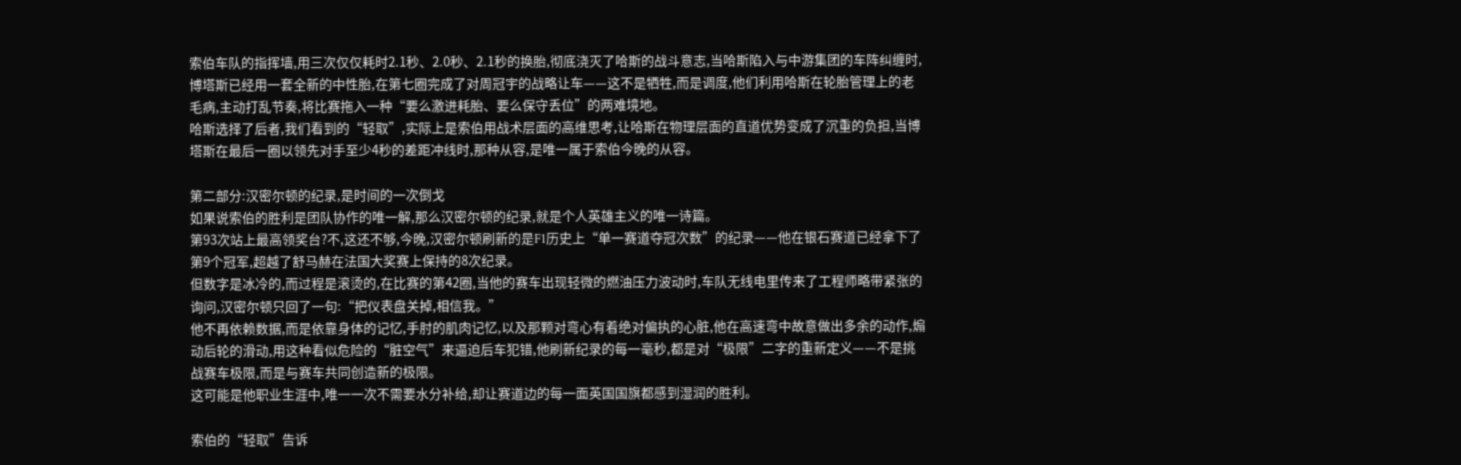索伯车队的指挥墙,用三次仅仅耗时2.1秒、2.0秒、2.1秒的换胎,彻底浇灭了哈斯的战斗意志,当哈斯陷入与中游集团的车阵纠缠时,博塔斯已经用一套全新的中性胎,在第七圈完成了对周冠宇的战略让车——这不是牺牲,而是调度,他们利用哈斯在轮胎管理上的老毛病,主动打乱节奏,将比赛拖入一种“要么激进耗胎、要么保守丢位”的两难境地。
哈斯选择了后者,我们看到的“轻取”,实际上是索伯用战术层面的高维思考,让哈斯在物理层面的直道优势变成了沉重的负担,当博塔斯在最后一圈以领先对手至少4秒的差距冲线时,那种从容,是唯一属于索伯今晚的从容。

第二部分:汉密尔顿的纪录,是时间的一次倒戈
如果说索伯的胜利是团队协作的唯一解,那么汉密尔顿的纪录,就是个人英雄主义的唯一诗篇。
第93次站上最高领奖台?不,这还不够,今晚,汉密尔顿刷新的是F1历史上“单一赛道夺冠次数”的纪录——他在银石赛道已经拿下了第9个冠军,超越了舒马赫在法国大奖赛上保持的8次纪录。
但数字是冰冷的,而过程是滚烫的,在比赛的第42圈,当他的赛车出现轻微的燃油压力波动时,车队无线电里传来了工程师略带紧张的询问,汉密尔顿只回了一句:“把仪表盘关掉,相信我。”
他不再依赖数据,而是依靠身体的记忆,手肘的肌肉记忆,以及那颗对弯心有着绝对偏执的心脏,他在高速弯中故意做出多余的动作,煽动后轮的滑动,用这种看似危险的“脏空气”来逼迫后车犯错,他刷新纪录的每一毫秒,都是对“极限”二字的重新定义——不是挑战赛车极限,而是与赛车共同创造新的极限。
这可能是他职业生涯中,唯一一次不需要水分补给,却让赛道边的每一面英国国旗都感到湿润的胜利。

索伯的“轻取”告诉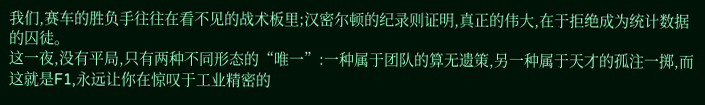我们,赛车的胜负手往往在看不见的战术板里;汉密尔顿的纪录则证明,真正的伟大,在于拒绝成为统计数据的囚徒。
这一夜,没有平局,只有两种不同形态的“唯一”:一种属于团队的算无遗策,另一种属于天才的孤注一掷,而这就是F1,永远让你在惊叹于工业精密的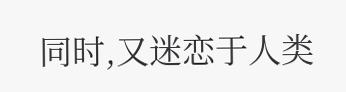同时,又迷恋于人类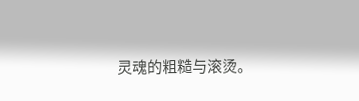灵魂的粗糙与滚烫。